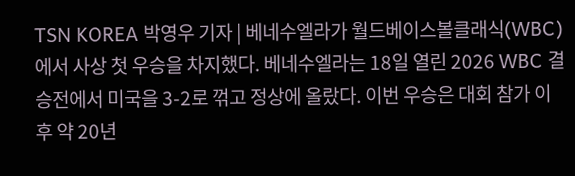TSN KOREA 박영우 기자 | 베네수엘라가 월드베이스볼클래식(WBC)에서 사상 첫 우승을 차지했다. 베네수엘라는 18일 열린 2026 WBC 결승전에서 미국을 3-2로 꺾고 정상에 올랐다. 이번 우승은 대회 참가 이후 약 20년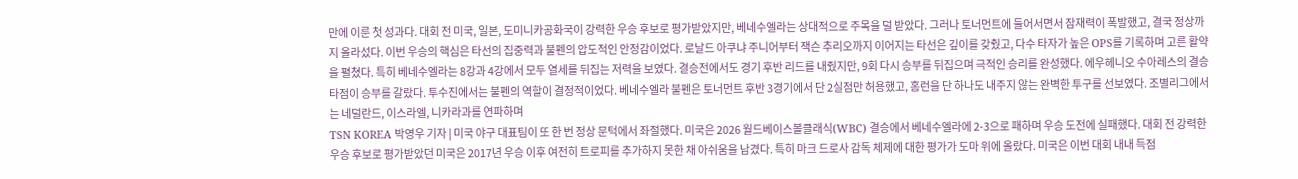만에 이룬 첫 성과다. 대회 전 미국, 일본, 도미니카공화국이 강력한 우승 후보로 평가받았지만, 베네수엘라는 상대적으로 주목을 덜 받았다. 그러나 토너먼트에 들어서면서 잠재력이 폭발했고, 결국 정상까지 올라섰다. 이번 우승의 핵심은 타선의 집중력과 불펜의 압도적인 안정감이었다. 로날드 아쿠냐 주니어부터 잭슨 추리오까지 이어지는 타선은 깊이를 갖췄고, 다수 타자가 높은 OPS를 기록하며 고른 활약을 펼쳤다. 특히 베네수엘라는 8강과 4강에서 모두 열세를 뒤집는 저력을 보였다. 결승전에서도 경기 후반 리드를 내줬지만, 9회 다시 승부를 뒤집으며 극적인 승리를 완성했다. 에우헤니오 수아레스의 결승 타점이 승부를 갈랐다. 투수진에서는 불펜의 역할이 결정적이었다. 베네수엘라 불펜은 토너먼트 후반 3경기에서 단 2실점만 허용했고, 홈런을 단 하나도 내주지 않는 완벽한 투구를 선보였다. 조별리그에서는 네덜란드, 이스라엘, 니카라과를 연파하며
TSN KOREA 박영우 기자 | 미국 야구 대표팀이 또 한 번 정상 문턱에서 좌절했다. 미국은 2026 월드베이스볼클래식(WBC) 결승에서 베네수엘라에 2-3으로 패하며 우승 도전에 실패했다. 대회 전 강력한 우승 후보로 평가받았던 미국은 2017년 우승 이후 여전히 트로피를 추가하지 못한 채 아쉬움을 남겼다. 특히 마크 드로사 감독 체제에 대한 평가가 도마 위에 올랐다. 미국은 이번 대회 내내 득점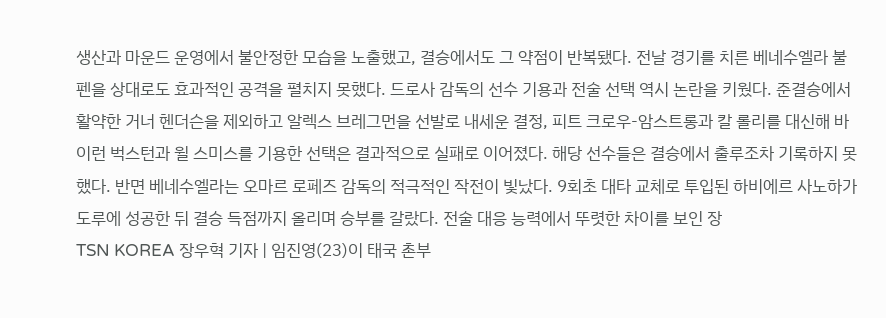생산과 마운드 운영에서 불안정한 모습을 노출했고, 결승에서도 그 약점이 반복됐다. 전날 경기를 치른 베네수엘라 불펜을 상대로도 효과적인 공격을 펼치지 못했다. 드로사 감독의 선수 기용과 전술 선택 역시 논란을 키웠다. 준결승에서 활약한 거너 헨더슨을 제외하고 알렉스 브레그먼을 선발로 내세운 결정, 피트 크로우-암스트롱과 칼 롤리를 대신해 바이런 벅스턴과 윌 스미스를 기용한 선택은 결과적으로 실패로 이어졌다. 해당 선수들은 결승에서 출루조차 기록하지 못했다. 반면 베네수엘라는 오마르 로페즈 감독의 적극적인 작전이 빛났다. 9회초 대타 교체로 투입된 하비에르 사노하가 도루에 성공한 뒤 결승 득점까지 올리며 승부를 갈랐다. 전술 대응 능력에서 뚜렷한 차이를 보인 장
TSN KOREA 장우혁 기자 | 임진영(23)이 태국 촌부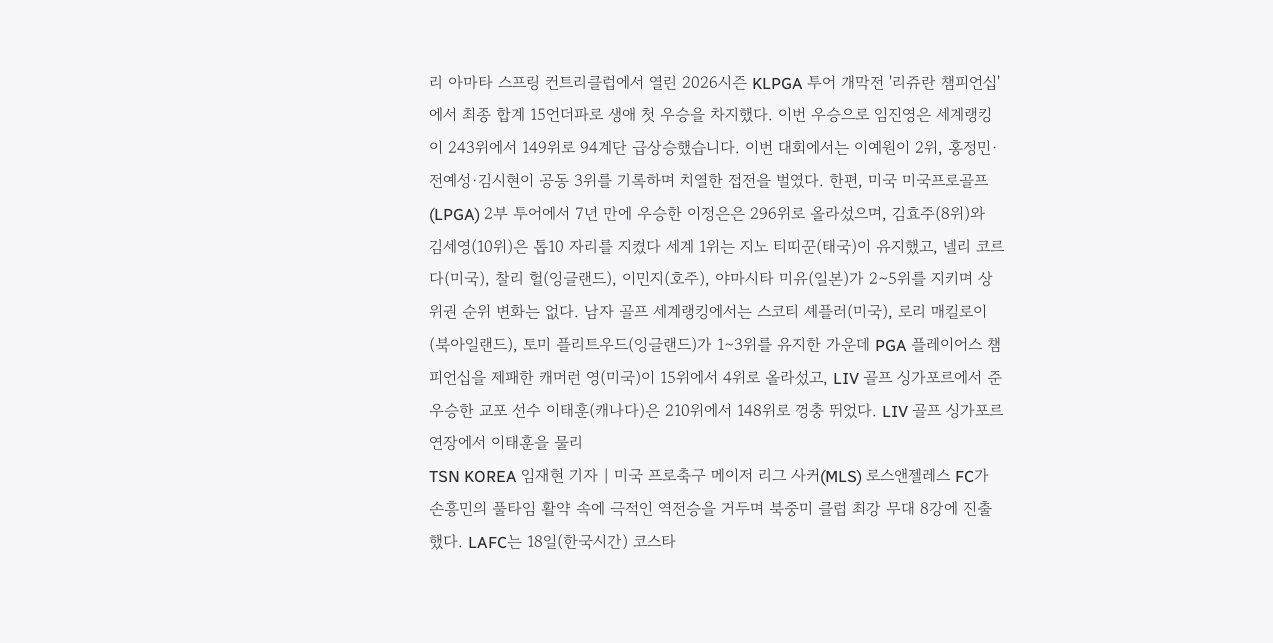리 아마타 스프링 컨트리클럽에서 열린 2026시즌 KLPGA 투어 개막전 '리쥬란 챔피언십'에서 최종 합계 15언더파로 생애 첫 우승을 차지했다. 이번 우승으로 임진영은 세계랭킹이 243위에서 149위로 94계단 급상승했습니다. 이번 대회에서는 이예원이 2위, 홍정민·전예성·김시현이 공동 3위를 기록하며 치열한 접전을 벌였다. 한편, 미국 미국프로골프(LPGA) 2부 투어에서 7년 만에 우승한 이정은은 296위로 올라섰으며, 김효주(8위)와 김세영(10위)은 톱10 자리를 지켰다 세계 1위는 지노 티띠꾼(태국)이 유지했고, 넬리 코르다(미국), 찰리 헐(잉글랜드), 이민지(호주), 야마시타 미유(일본)가 2∼5위를 지키며 상위권 순위 변화는 없다. 남자 골프 세계랭킹에서는 스코티 셰플러(미국), 로리 매킬로이(북아일랜드), 토미 플리트우드(잉글랜드)가 1∼3위를 유지한 가운데 PGA 플레이어스 챔피언십을 제패한 캐머런 영(미국)이 15위에서 4위로 올라섰고, LIV 골프 싱가포르에서 준우승한 교포 선수 이태훈(캐나다)은 210위에서 148위로 껑충 뛰었다. LIV 골프 싱가포르 연장에서 이태훈을 물리
TSN KOREA 임재현 기자 | 미국 프로축구 메이저 리그 사커(MLS) 로스앤젤레스 FC가 손흥민의 풀타임 활약 속에 극적인 역전승을 거두며 북중미 클럽 최강 무대 8강에 진출했다. LAFC는 18일(한국시간) 코스타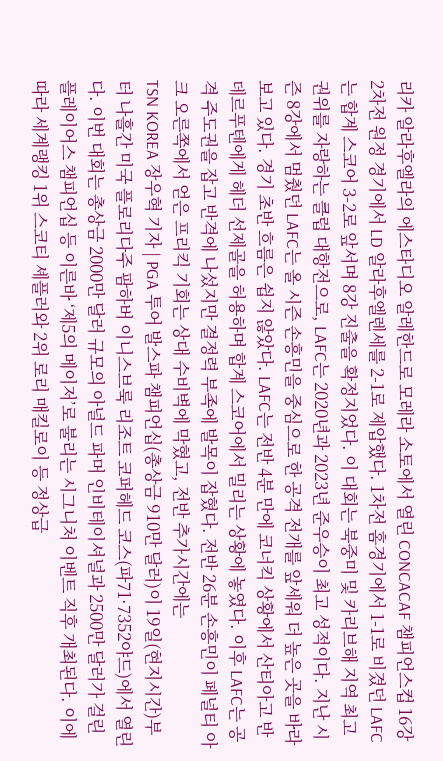리카 알라후엘라의 에스타디오 알레한드로 모레라 소토에서 열린 CONCACAF 챔피언스컵 16강 2차전 원정 경기에서 LD 알라후엘렌세를 2-1로 제압했다. 1차전 홈경기에서 1-1로 비겼던 LAFC는 합계 스코어 3-2로 앞서며 8강 진출을 확정지었다. 이 대회는 북중미 및 카리브해 지역 최고 권위를 자랑하는 클럽 대항전으로, LAFC는 2020년과 2023년 준우승이 최고 성적이다. 지난 시즌 8강에서 멈췄던 LAFC는 올 시즌 손흥민을 중심으로 한 공격 전개를 앞세워 더 높은 곳을 바라보고 있다. 경기 초반 흐름은 쉽지 않았다. LAFC는 전반 4분 만에 코너킥 상황에서 산티아고 반데르푸텐에게 헤더 선제골을 허용하며 합계 스코어에서 밀리는 상황에 놓였다. 이후 LAFC는 공격 주도권을 잡고 반격에 나섰지만 결정력 부족에 발목이 잡혔다. 전반 26분 손흥민이 페널티 아크 오른쪽에서 얻은 프리킥 기회는 상대 수비벽에 막혔고, 전반 추가시간에는
TSN KOREA 장우혁 기자 | PGA 투어 발스파 챔피언십(총상금 910만 달러)이 19일(현지시간)부터 나흘간 미국 플로리다주 팜하버 이니스브룩 리조트 코퍼헤드 코스(파71·7352야드)에서 열린다. 이번 대회는 총상금 2000만 달러 규모의 아널드 파머 인비테이셔널과 2500만 달러가 걸린 플레이어스 챔피언십 등 이른바 ‘제5의 메이저’로 불리는 시그니처 이벤트 직후 개최된다. 이에 따라 세계랭킹 1위 스코티 셰플러와 2위 로리 매킬로이 등 정상급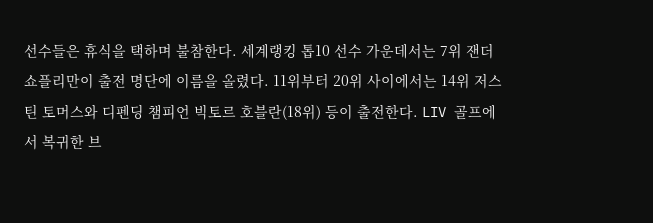선수들은 휴식을 택하며 불참한다. 세계랭킹 톱10 선수 가운데서는 7위 잰더 쇼플리만이 출전 명단에 이름을 올렸다. 11위부터 20위 사이에서는 14위 저스틴 토머스와 디펜딩 챔피언 빅토르 호블란(18위) 등이 출전한다. LIV 골프에서 복귀한 브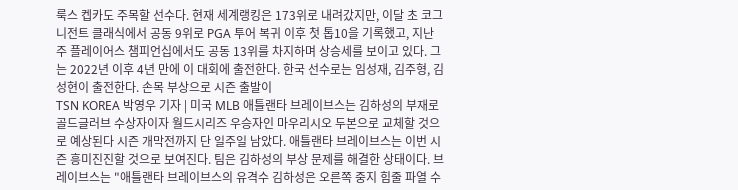룩스 켑카도 주목할 선수다. 현재 세계랭킹은 173위로 내려갔지만, 이달 초 코그니전트 클래식에서 공동 9위로 PGA 투어 복귀 이후 첫 톱10을 기록했고, 지난주 플레이어스 챔피언십에서도 공동 13위를 차지하며 상승세를 보이고 있다. 그는 2022년 이후 4년 만에 이 대회에 출전한다. 한국 선수로는 임성재, 김주형, 김성현이 출전한다. 손목 부상으로 시즌 출발이
TSN KOREA 박영우 기자 | 미국 MLB 애틀랜타 브레이브스는 김하성의 부재로 골드글러브 수상자이자 월드시리즈 우승자인 마우리시오 두본으로 교체할 것으로 예상된다 시즌 개막전까지 단 일주일 남았다. 애틀랜타 브레이브스는 이번 시즌 흥미진진할 것으로 보여진다. 팀은 김하성의 부상 문제를 해결한 상태이다. 브레이브스는 "애틀랜타 브레이브스의 유격수 김하성은 오른쪽 중지 힘줄 파열 수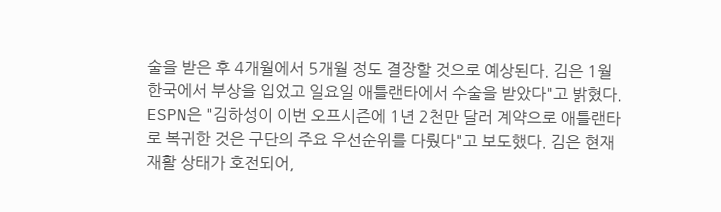술을 받은 후 4개월에서 5개월 정도 결장할 것으로 예상된다. 김은 1월 한국에서 부상을 입었고 일요일 애틀랜타에서 수술을 받았다"고 밝혔다. ESPN은 "김하성이 이번 오프시즌에 1년 2천만 달러 계약으로 애틀랜타로 복귀한 것은 구단의 주요 우선순위를 다뤘다"고 보도했다. 김은 현재 재활 상태가 호전되어,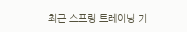최근 스프링 트레이닝 기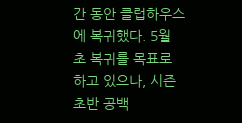간 동안 클럽하우스에 복귀했다. 5월 초 복귀를 목표로 하고 있으나, 시즌 초반 공백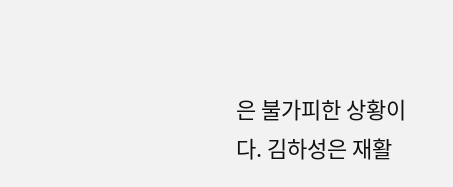은 불가피한 상황이다. 김하성은 재활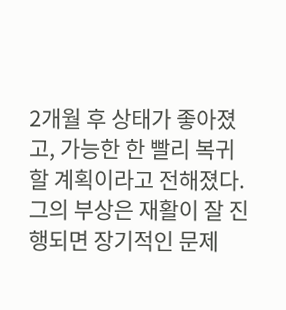2개월 후 상태가 좋아졌고, 가능한 한 빨리 복귀할 계획이라고 전해졌다. 그의 부상은 재활이 잘 진행되면 장기적인 문제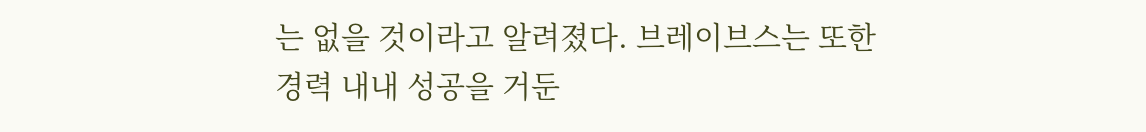는 없을 것이라고 알려졌다. 브레이브스는 또한 경력 내내 성공을 거둔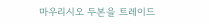마우리시오 두본을 트레이드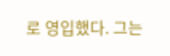로 영입했다. 그는